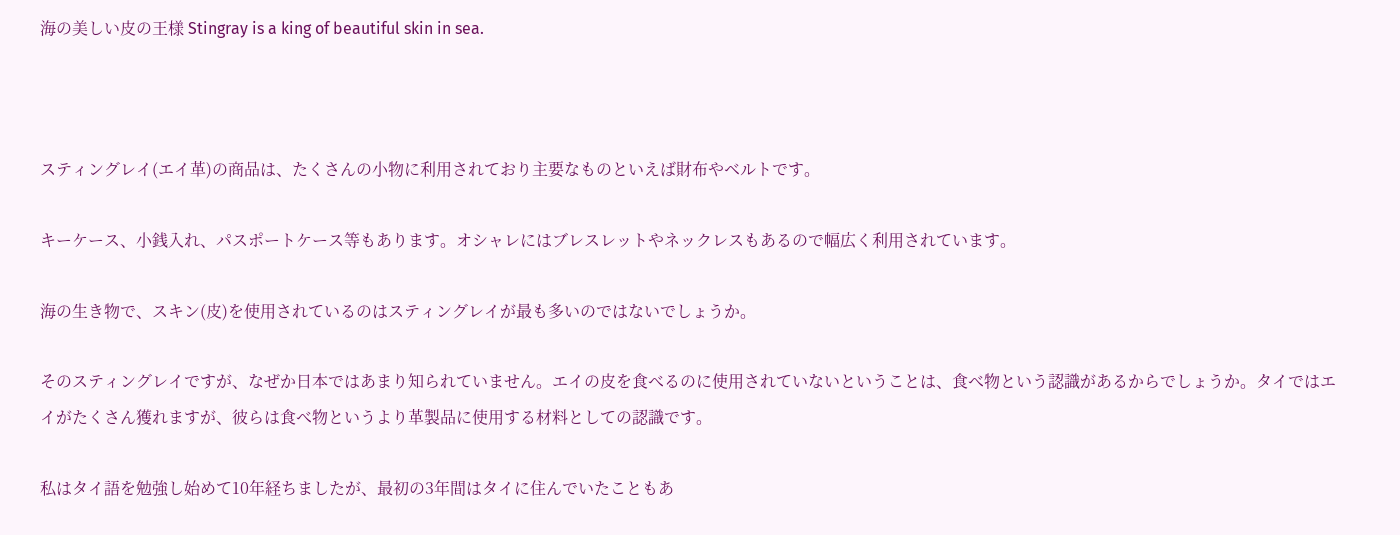海の美しい皮の王様 Stingray is a king of beautiful skin in sea.



スティングレイ(エイ革)の商品は、たくさんの小物に利用されており主要なものといえば財布やベルトです。

キーケース、小銭入れ、パスポートケース等もあります。オシャレにはブレスレットやネックレスもあるので幅広く利用されています。

海の生き物で、スキン(皮)を使用されているのはスティングレイが最も多いのではないでしょうか。

そのスティングレイですが、なぜか日本ではあまり知られていません。エイの皮を食べるのに使用されていないということは、食べ物という認識があるからでしょうか。タイではエイがたくさん獲れますが、彼らは食べ物というより革製品に使用する材料としての認識です。

私はタイ語を勉強し始めて10年経ちましたが、最初の3年間はタイに住んでいたこともあ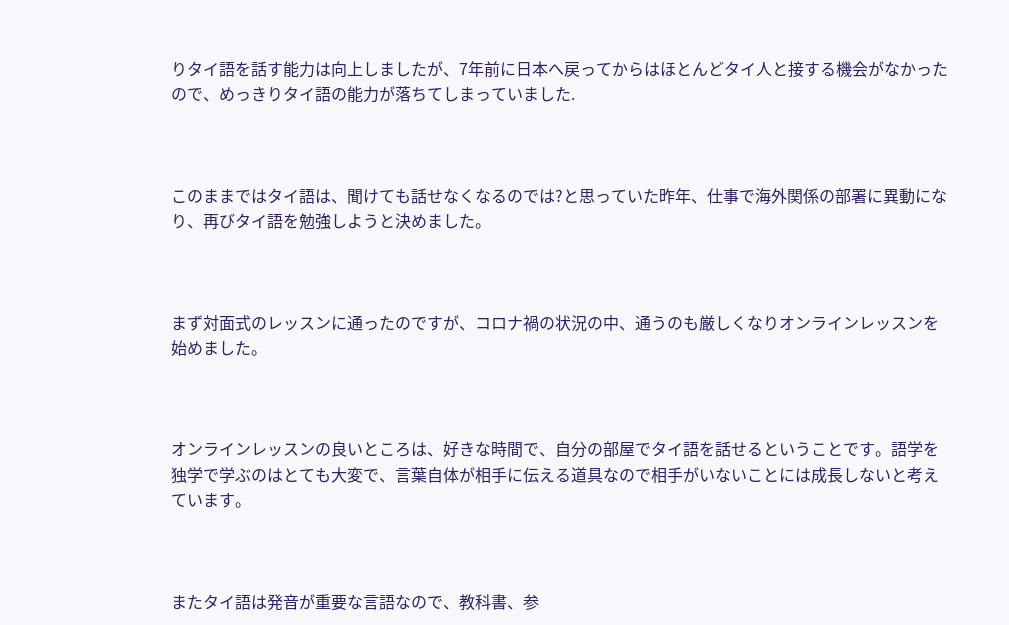りタイ語を話す能力は向上しましたが、7年前に日本へ戻ってからはほとんどタイ人と接する機会がなかったので、めっきりタイ語の能力が落ちてしまっていました.



このままではタイ語は、聞けても話せなくなるのでは?と思っていた昨年、仕事で海外関係の部署に異動になり、再びタイ語を勉強しようと決めました。



まず対面式のレッスンに通ったのですが、コロナ禍の状況の中、通うのも厳しくなりオンラインレッスンを始めました。



オンラインレッスンの良いところは、好きな時間で、自分の部屋でタイ語を話せるということです。語学を独学で学ぶのはとても大変で、言葉自体が相手に伝える道具なので相手がいないことには成長しないと考えています。



またタイ語は発音が重要な言語なので、教科書、参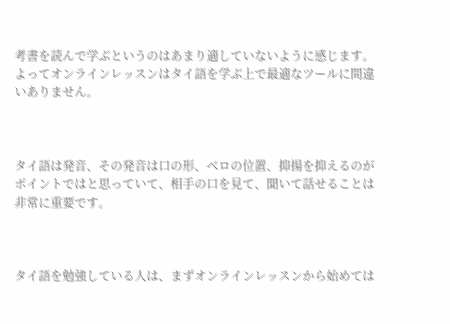考書を読んで学ぶというのはあまり適していないように感じます。よってオンラインレッスンはタイ語を学ぶ上で最適なツールに間違いありません。



タイ語は発音、その発音は口の形、ベロの位置、抑揚を抑えるのがポイントではと思っていて、相手の口を見て、聞いて話せることは非常に重要です。



タイ語を勉強している人は、まずオンラインレッスンから始めては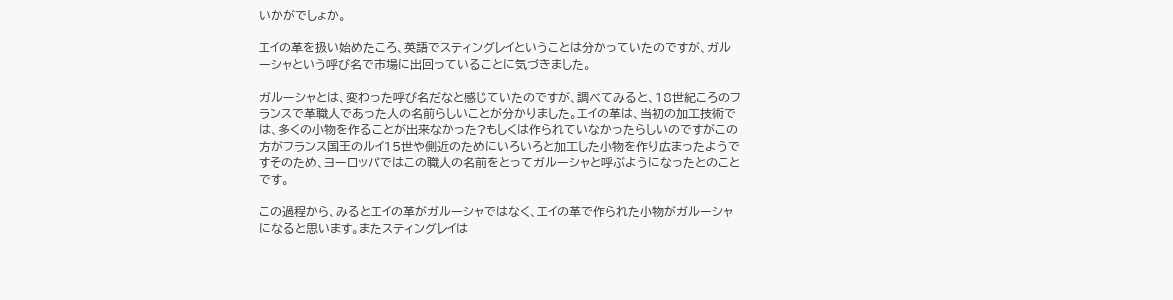いかがでしょか。

エイの革を扱い始めたころ、英語でスティングレイということは分かっていたのですが、ガルーシャという呼び名で市場に出回っていることに気づきました。

ガルーシャとは、変わった呼び名だなと感じていたのですが、調べてみると、18世紀ころのフランスで革職人であった人の名前らしいことが分かりました。エイの革は、当初の加工技術では、多くの小物を作ることが出来なかった?もしくは作られていなかったらしいのですがこの方がフランス国王のルイ15世や側近のためにいろいろと加工した小物を作り広まったようですそのため、ヨーロッパではこの職人の名前をとってガルーシャと呼ぶようになったとのことです。

この過程から、みるとエイの革がガルーシャではなく、エイの革で作られた小物がガルーシャになると思います。またスティングレイは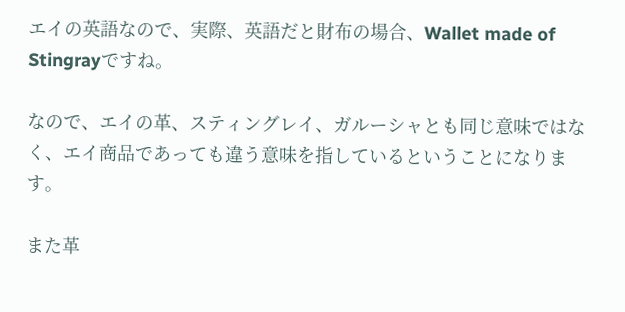エイの英語なので、実際、英語だと財布の場合、Wallet made of Stingrayですね。

なので、エイの革、スティングレイ、ガルーシャとも同じ意味ではなく、エイ商品であっても違う意味を指しているということになります。

また革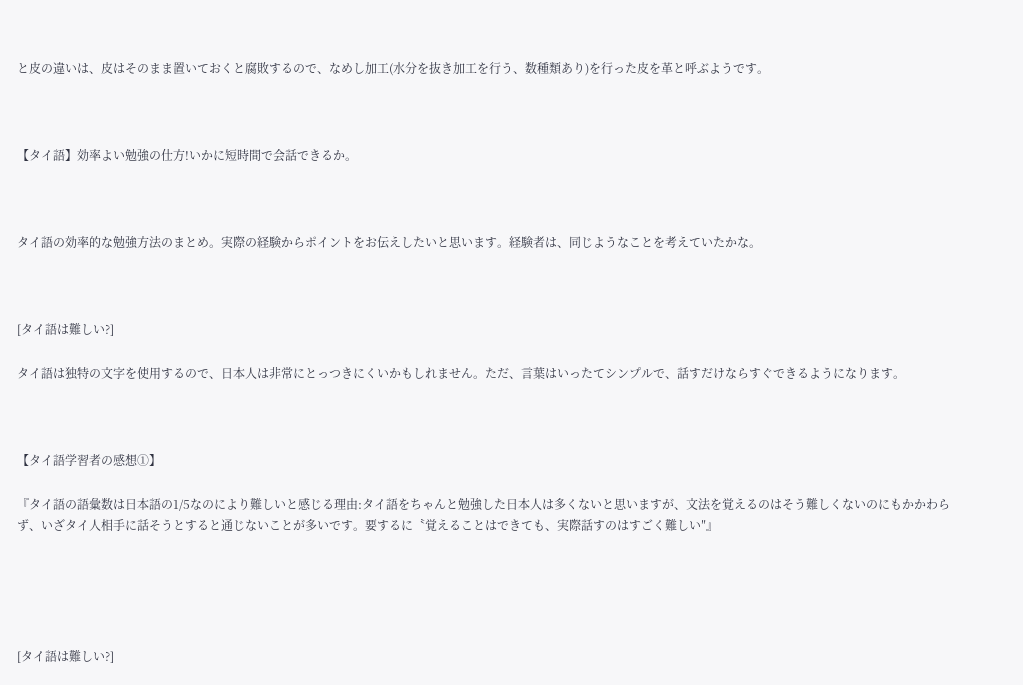と皮の違いは、皮はそのまま置いておくと腐敗するので、なめし加工(水分を抜き加工を行う、数種類あり)を行った皮を革と呼ぶようです。



【タイ語】効率よい勉強の仕方!いかに短時間で会話できるか。



タイ語の効率的な勉強方法のまとめ。実際の経験からポイントをお伝えしたいと思います。経験者は、同じようなことを考えていたかな。



[タイ語は難しい?]

タイ語は独特の文字を使用するので、日本人は非常にとっつきにくいかもしれません。ただ、言葉はいったてシンプルで、話すだけならすぐできるようになります。



【タイ語学習者の感想①】

『タイ語の語彙数は日本語の1/5なのにより難しいと感じる理由:タイ語をちゃんと勉強した日本人は多くないと思いますが、文法を覚えるのはそう難しくないのにもかかわらず、いざタイ人相手に話そうとすると通じないことが多いです。要するに〝覚えることはできても、実際話すのはすごく難しい″』





[タイ語は難しい?]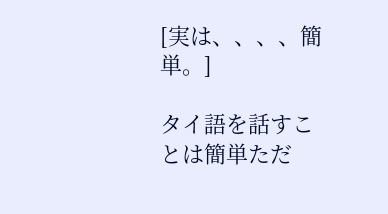[実は、、、、簡単。]

タイ語を話すことは簡単ただ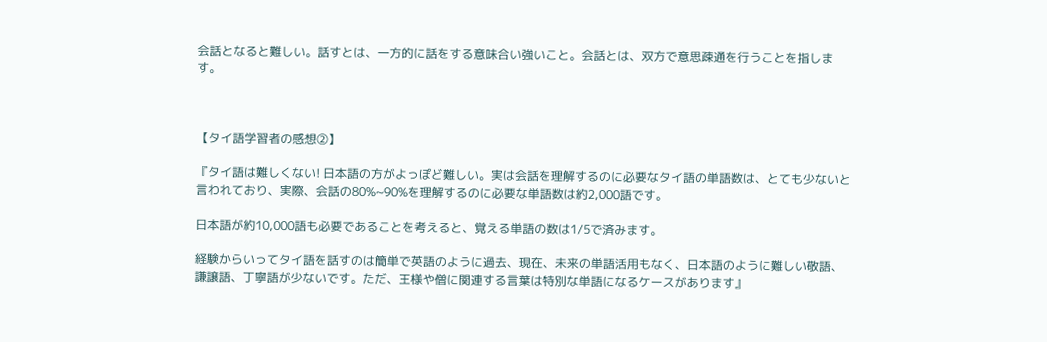会話となると難しい。話すとは、一方的に話をする意味合い強いこと。会話とは、双方で意思疎通を行うことを指します。



【タイ語学習者の感想②】

『タイ語は難しくない! 日本語の方がよっぽど難しい。実は会話を理解するのに必要なタイ語の単語数は、とても少ないと言われており、実際、会話の80%~90%を理解するのに必要な単語数は約2,000語です。

日本語が約10,000語も必要であることを考えると、覚える単語の数は1/5で済みます。

経験からいってタイ語を話すのは簡単で英語のように過去、現在、未来の単語活用もなく、日本語のように難しい敬語、謙譲語、丁寧語が少ないです。ただ、王様や僧に関連する言葉は特別な単語になるケースがあります』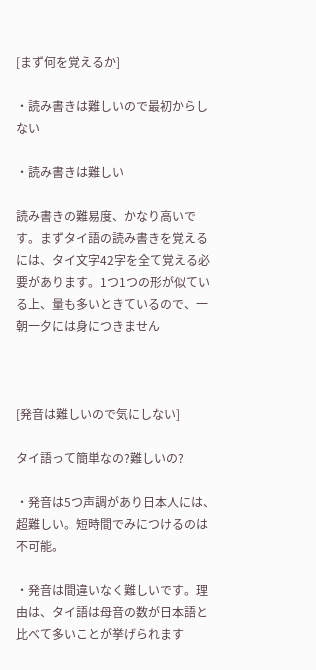[まず何を覚えるか]

・読み書きは難しいので最初からしない

・読み書きは難しい

読み書きの難易度、かなり高いです。まずタイ語の読み書きを覚えるには、タイ文字42字を全て覚える必要があります。1つ1つの形が似ている上、量も多いときているので、一朝一夕には身につきません



[発音は難しいので気にしない]

タイ語って簡単なの?難しいの?

・発音は5つ声調があり日本人には、超難しい。短時間でみにつけるのは不可能。

・発音は間違いなく難しいです。理由は、タイ語は母音の数が日本語と比べて多いことが挙げられます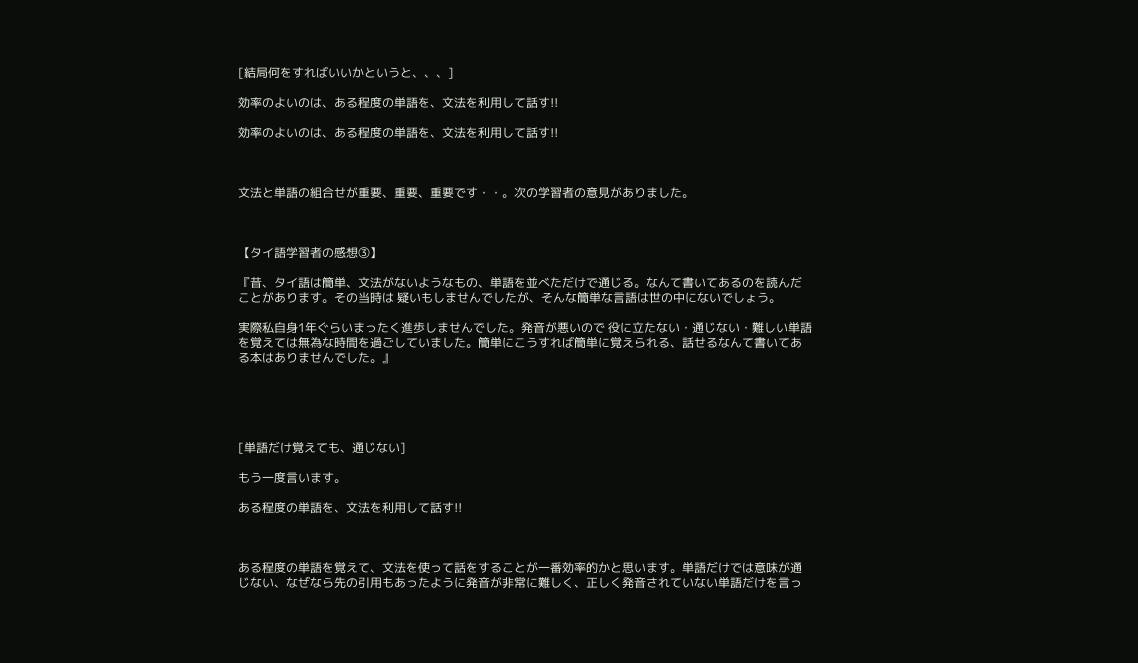[結局何をすればいいかというと、、、]

効率のよいのは、ある程度の単語を、文法を利用して話す!!

効率のよいのは、ある程度の単語を、文法を利用して話す!!



文法と単語の組合せが重要、重要、重要です・・。次の学習者の意見がありました。



【タイ語学習者の感想③】

『昔、タイ語は簡単、文法がないようなもの、単語を並べただけで通じる。なんて書いてあるのを読んだことがあります。その当時は 疑いもしませんでしたが、そんな簡単な言語は世の中にないでしょう。

実際私自身1年ぐらいまったく進歩しませんでした。発音が悪いので 役に立たない・通じない・難しい単語を覚えては無為な時間を過ごしていました。簡単にこうすれば簡単に覚えられる、話せるなんて書いてある本はありませんでした。』





[単語だけ覚えても、通じない]

もう一度言います。

ある程度の単語を、文法を利用して話す!!



ある程度の単語を覚えて、文法を使って話をすることが一番効率的かと思います。単語だけでは意味が通じない、なぜなら先の引用もあったように発音が非常に難しく、正しく発音されていない単語だけを言っ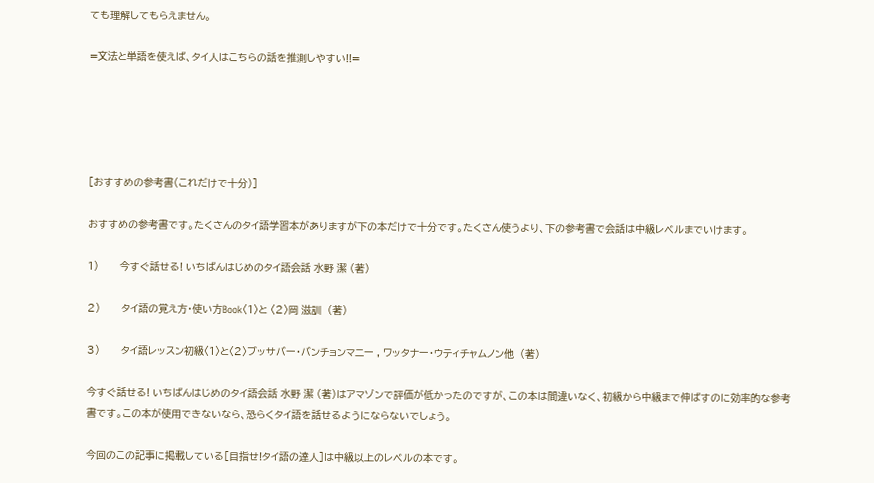ても理解してもらえません。

=文法と単語を使えば、タイ人はこちらの話を推測しやすい!!=





[おすすめの参考書(これだけで十分)]

おすすめの参考書です。たくさんのタイ語学習本がありますが下の本だけで十分です。たくさん使うより、下の参考書で会話は中級レベルまでいけます。

1)       今すぐ話せる! いちばんはじめのタイ語会話 水野 潔 (著)

2)       タイ語の覚え方・使い方Book〈1〉と 〈2〉岡 滋訓  (著)

3)       タイ語レッスン初級〈1〉と〈2〉ブッサバー・バンチョンマニー , ワッタナー・ウティチャムノン他  (著)

今すぐ話せる! いちばんはじめのタイ語会話 水野 潔 (著)はアマゾンで評価が低かったのですが、この本は間違いなく、初級から中級まで伸ばすのに効率的な参考書です。この本が使用できないなら、恐らくタイ語を話せるようにならないでしょう。

今回のこの記事に掲載している[目指せ!タイ語の達人]は中級以上のレベルの本です。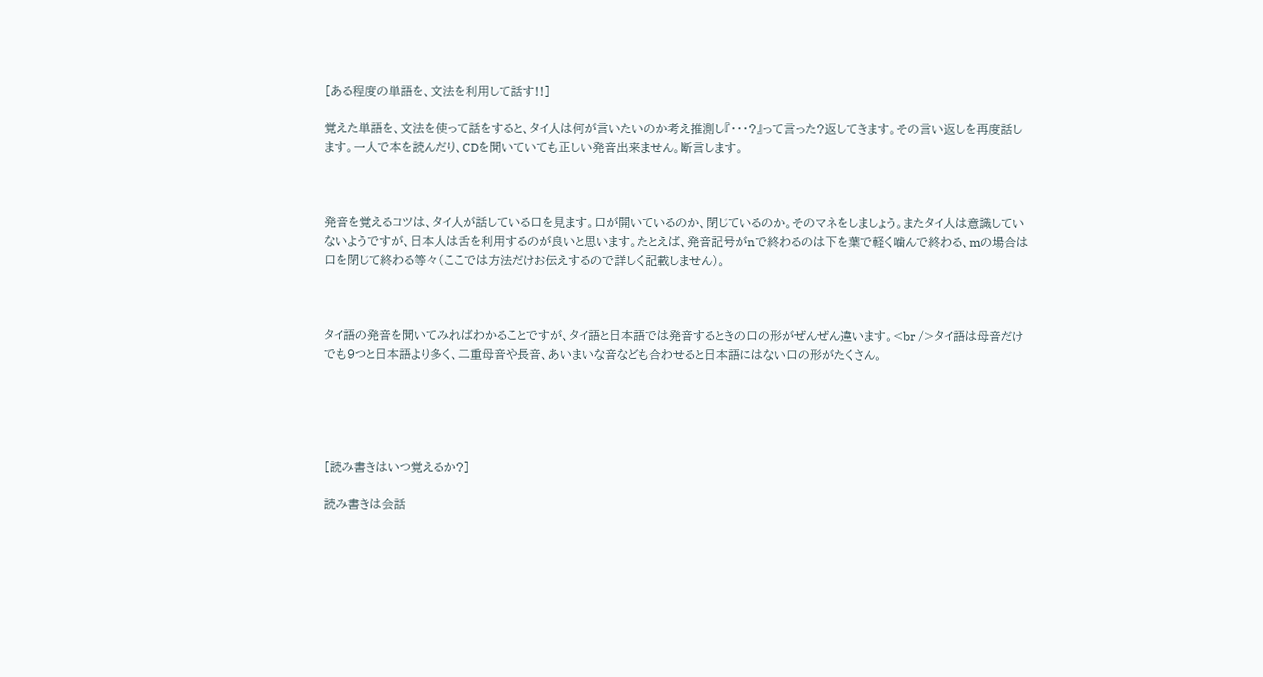[ある程度の単語を、文法を利用して話す!!]

覚えた単語を、文法を使って話をすると、タイ人は何が言いたいのか考え推測し『・・・?』って言った?返してきます。その言い返しを再度話します。一人で本を読んだり、CDを聞いていても正しい発音出来ません。断言します。



発音を覚えるコツは、タイ人が話している口を見ます。口が開いているのか、閉じているのか。そのマネをしましょう。またタイ人は意識していないようですが、日本人は舌を利用するのが良いと思います。たとえば、発音記号がnで終わるのは下を葉で軽く噛んで終わる、mの場合は口を閉じて終わる等々(ここでは方法だけお伝えするので詳しく記載しません)。



タイ語の発音を聞いてみればわかることですが、タイ語と日本語では発音するときの口の形がぜんぜん違います。<br />タイ語は母音だけでも9つと日本語より多く、二重母音や長音、あいまいな音なども合わせると日本語にはない口の形がたくさん。





[読み書きはいつ覚えるか?]

読み書きは会話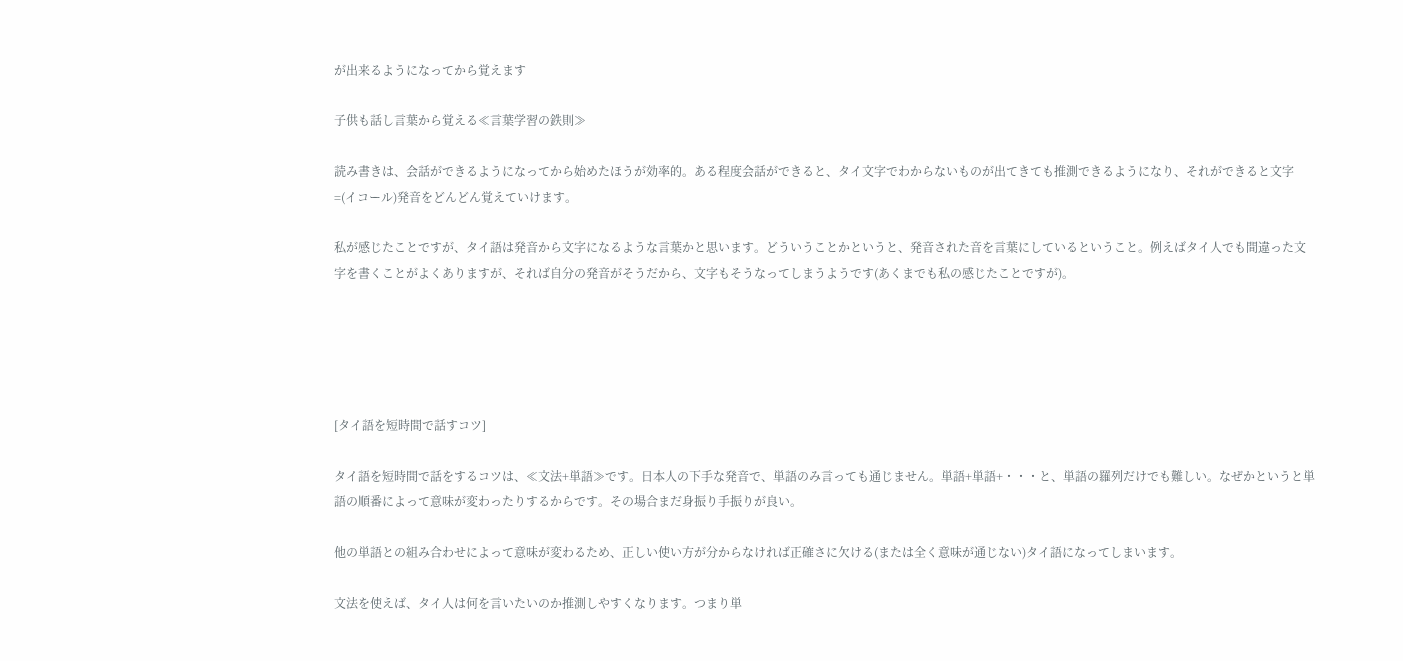が出来るようになってから覚えます

子供も話し言葉から覚える≪言葉学習の鉄則≫

読み書きは、会話ができるようになってから始めたほうが効率的。ある程度会話ができると、タイ文字でわからないものが出てきても推測できるようになり、それができると文字=(イコール)発音をどんどん覚えていけます。

私が感じたことですが、タイ語は発音から文字になるような言葉かと思います。どういうことかというと、発音された音を言葉にしているということ。例えばタイ人でも間違った文字を書くことがよくありますが、それば自分の発音がそうだから、文字もそうなってしまうようです(あくまでも私の感じたことですが)。





[タイ語を短時間で話すコツ]

タイ語を短時間で話をするコツは、≪文法+単語≫です。日本人の下手な発音で、単語のみ言っても通じません。単語+単語+・・・と、単語の羅列だけでも難しい。なぜかというと単語の順番によって意味が変わったりするからです。その場合まだ身振り手振りが良い。

他の単語との組み合わせによって意味が変わるため、正しい使い方が分からなければ正確さに欠ける(または全く意味が通じない)タイ語になってしまいます。

文法を使えば、タイ人は何を言いたいのか推測しやすくなります。つまり単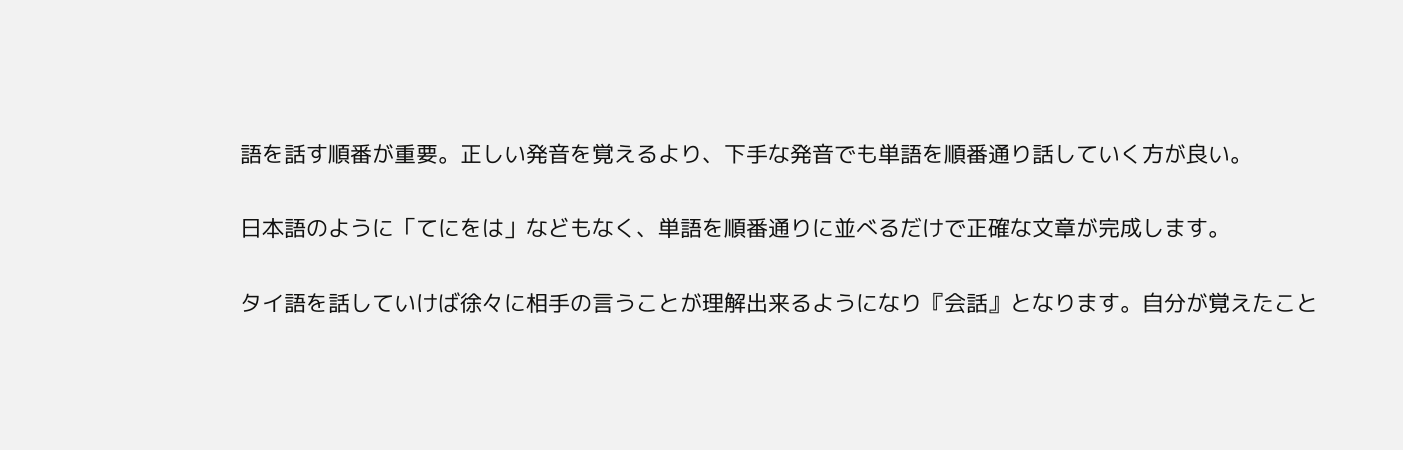語を話す順番が重要。正しい発音を覚えるより、下手な発音でも単語を順番通り話していく方が良い。

日本語のように「てにをは」などもなく、単語を順番通りに並べるだけで正確な文章が完成します。

タイ語を話していけば徐々に相手の言うことが理解出来るようになり『会話』となります。自分が覚えたこと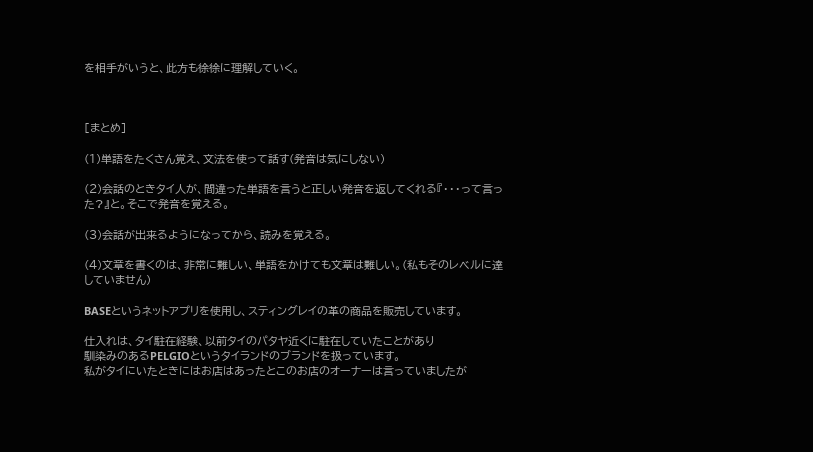を相手がいうと、此方も徐徐に理解していく。



[まとめ]

(1)単語をたくさん覚え、文法を使って話す(発音は気にしない)

(2)会話のときタイ人が、間違った単語を言うと正しい発音を返してくれる『・・・って言った?』と。そこで発音を覚える。

(3)会話が出来るようになってから、読みを覚える。

(4)文章を書くのは、非常に難しい、単語をかけても文章は難しい。(私もそのレベルに達していません)

BASEというネットアプリを使用し、スティングレイの革の商品を販売しています。

仕入れは、タイ駐在経験、以前タイのパタヤ近くに駐在していたことがあり
馴染みのあるPELGIOというタイランドのブランドを扱っています。
私がタイにいたときにはお店はあったとこのお店のオーナーは言っていましたが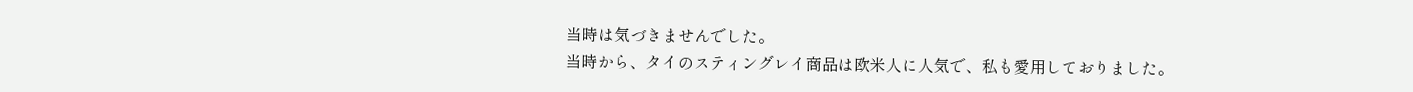当時は気づきませんでした。
当時から、タイのスティングレイ商品は欧米人に人気で、私も愛用しておりました。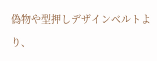偽物や型押しデザインベルトより、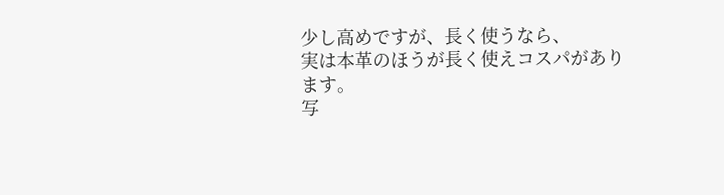少し高めですが、長く使うなら、
実は本革のほうが長く使えコスパがあります。
写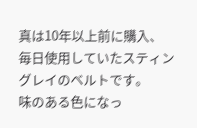真は10年以上前に購入、毎日使用していたスティングレイのベルトです。
味のある色になっ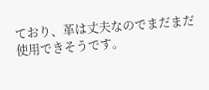ており、革は丈夫なのでまだまだ使用できそうです。